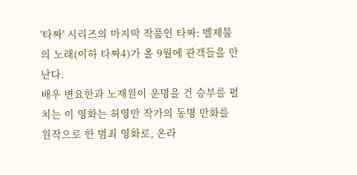'타짜' 시리즈의 마지막 작품인 타짜: 벨제붑의 노래(이하 타짜4)가 올 9월에 관객들을 만난다.
배우 변요한과 노재원이 운명을 건 승부를 펼치는 이 영화는 허영만 작가의 동명 만화를 원작으로 한 범죄 영화로, 온라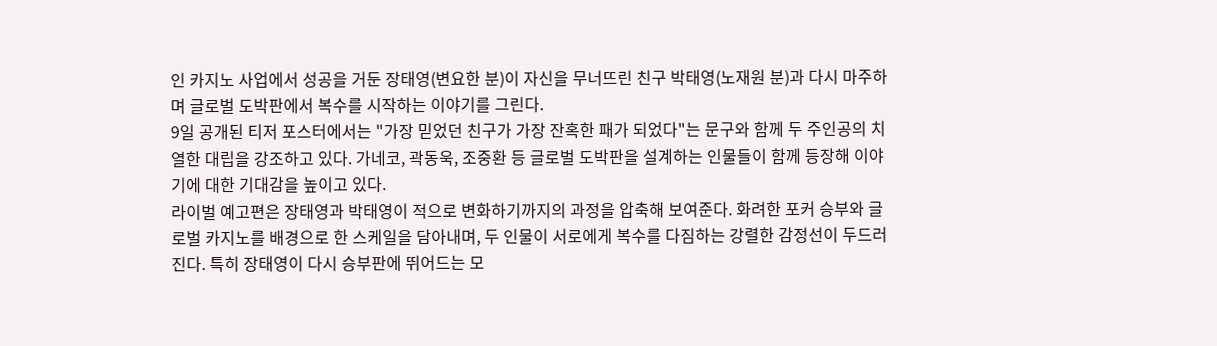인 카지노 사업에서 성공을 거둔 장태영(변요한 분)이 자신을 무너뜨린 친구 박태영(노재원 분)과 다시 마주하며 글로벌 도박판에서 복수를 시작하는 이야기를 그린다.
9일 공개된 티저 포스터에서는 "가장 믿었던 친구가 가장 잔혹한 패가 되었다"는 문구와 함께 두 주인공의 치열한 대립을 강조하고 있다. 가네코, 곽동욱, 조중환 등 글로벌 도박판을 설계하는 인물들이 함께 등장해 이야기에 대한 기대감을 높이고 있다.
라이벌 예고편은 장태영과 박태영이 적으로 변화하기까지의 과정을 압축해 보여준다. 화려한 포커 승부와 글로벌 카지노를 배경으로 한 스케일을 담아내며, 두 인물이 서로에게 복수를 다짐하는 강렬한 감정선이 두드러진다. 특히 장태영이 다시 승부판에 뛰어드는 모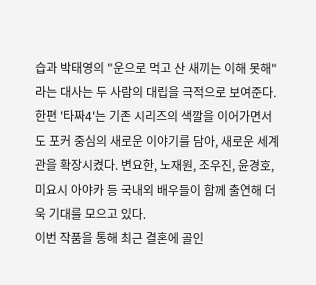습과 박태영의 "운으로 먹고 산 새끼는 이해 못해"라는 대사는 두 사람의 대립을 극적으로 보여준다.
한편 '타짜4'는 기존 시리즈의 색깔을 이어가면서도 포커 중심의 새로운 이야기를 담아, 새로운 세계관을 확장시켰다. 변요한, 노재원, 조우진, 윤경호, 미요시 아야카 등 국내외 배우들이 함께 출연해 더욱 기대를 모으고 있다.
이번 작품을 통해 최근 결혼에 골인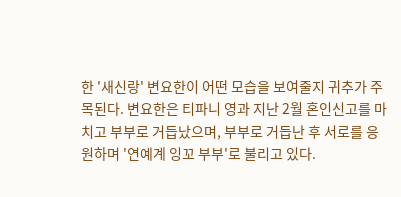한 '새신랑' 변요한이 어떤 모습을 보여줄지 귀추가 주목된다. 변요한은 티파니 영과 지난 2월 혼인신고를 마치고 부부로 거듭났으며, 부부로 거듭난 후 서로를 응원하며 '연예계 잉꼬 부부'로 불리고 있다.